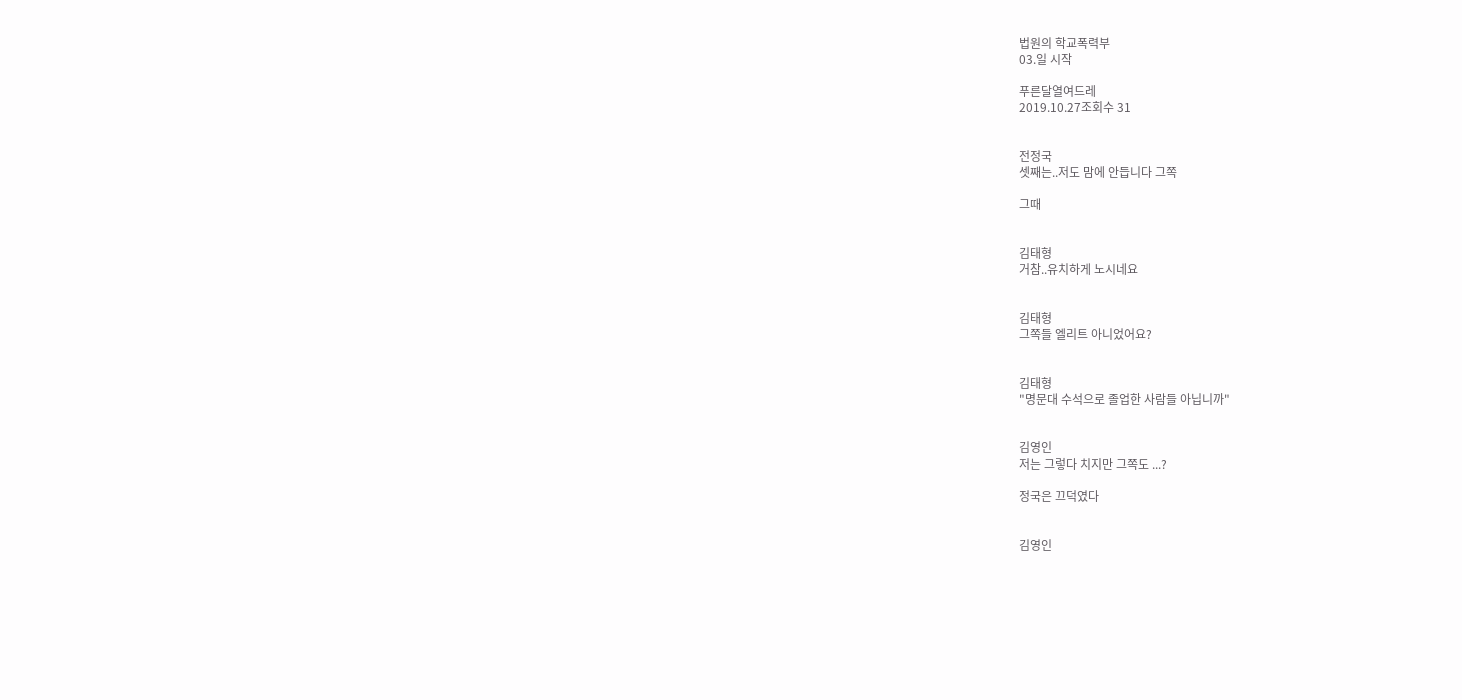법원의 학교폭력부
03.일 시작

푸른달열여드레
2019.10.27조회수 31


전정국
셋째는..저도 맘에 안듭니다 그쪽

그때


김태형
거참..유치하게 노시네요


김태형
그쪽들 엘리트 아니었어요?


김태형
"명문대 수석으로 졸업한 사람들 아닙니까"


김영인
저는 그렇다 치지만 그쪽도 ...?

정국은 끄덕였다


김영인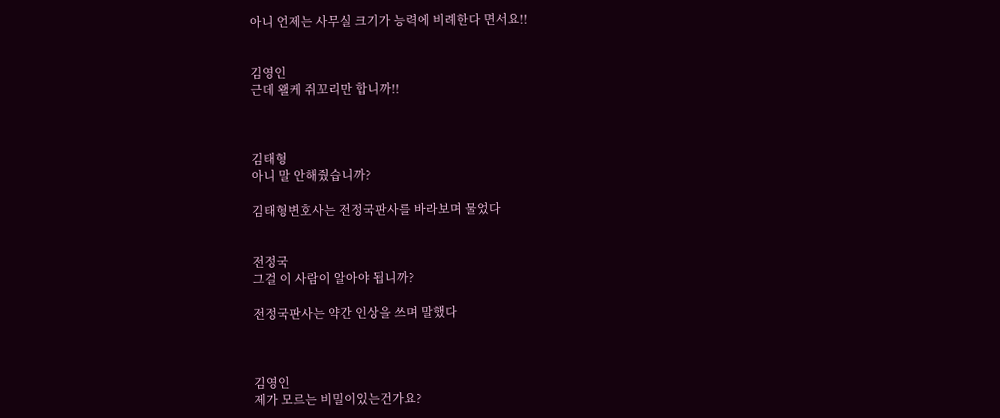아니 언제는 사무실 크기가 능력에 비례한다 면서요!!


김영인
근데 왤케 쥐꼬리만 합니까!!



김태형
아니 말 안해줬습니까?

김태형변호사는 전정국판사를 바라보며 물었다


전정국
그걸 이 사람이 알아야 됩니까?

전정국판사는 약간 인상을 쓰며 말했다



김영인
제가 모르는 비밀이있는건가요?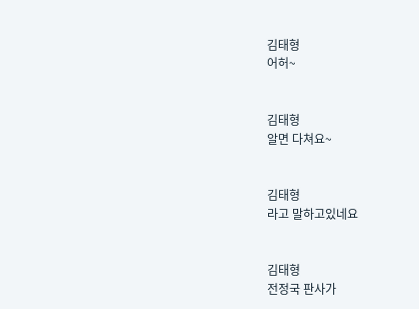김태형
어허~


김태형
알면 다쳐요~


김태형
라고 말하고있네요


김태형
전정국 판사가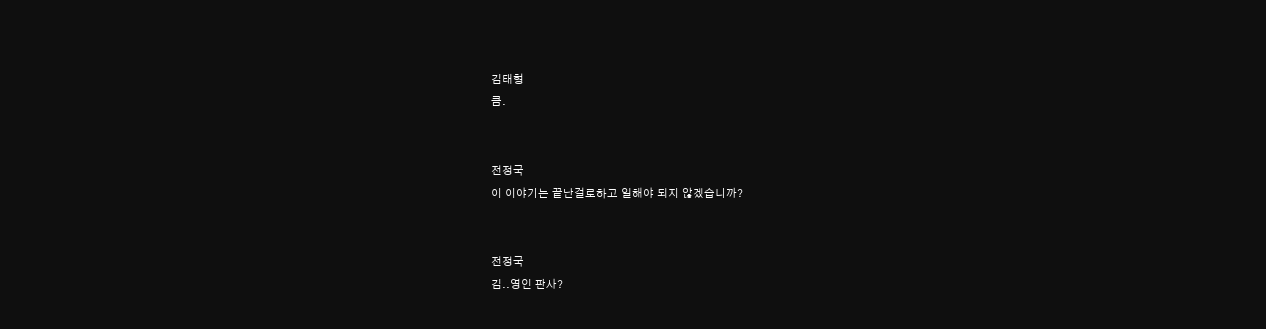김태형
큼.


전정국
이 이야기는 끝난걸로하고 일해야 되지 않겠습니까?


전정국
김..영인 판사?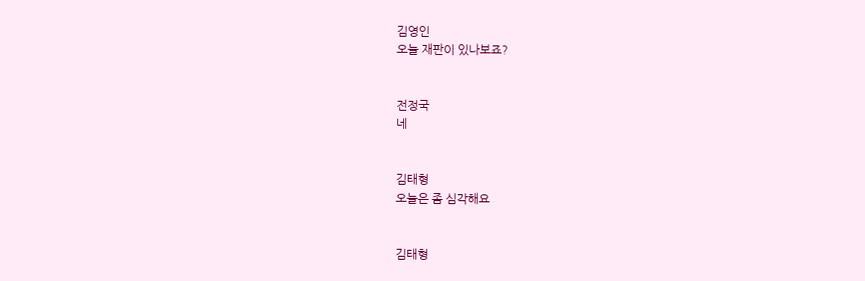김영인
오늘 재판이 있나보죠?


전정국
네


김태형
오늘은 좀 심각해요


김태형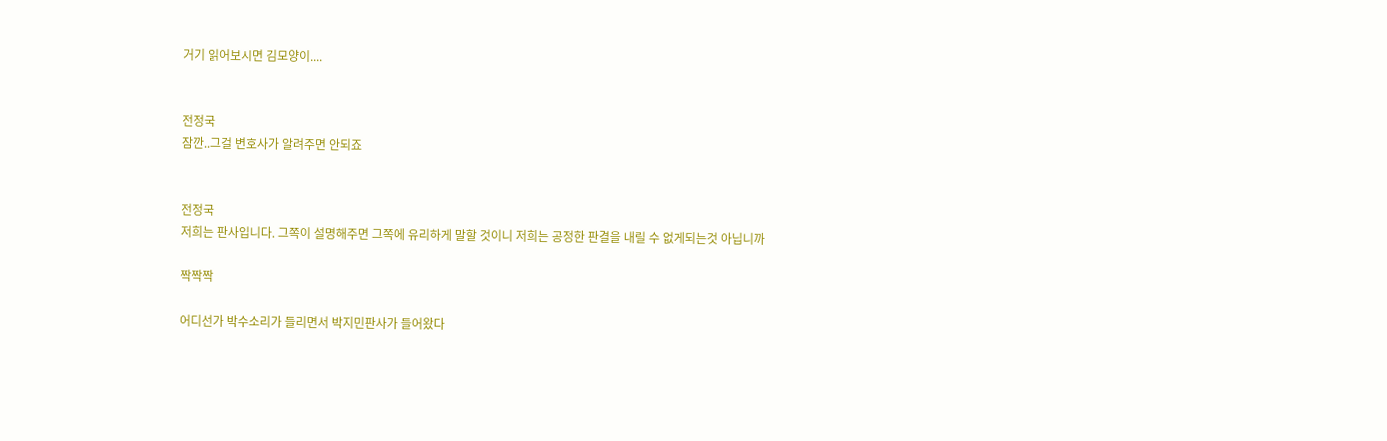거기 읽어보시면 김모양이....


전정국
잠깐..그걸 변호사가 알려주면 안되죠


전정국
저희는 판사입니다. 그쪽이 설명해주면 그쪽에 유리하게 말할 것이니 저희는 공정한 판결을 내릴 수 없게되는것 아닙니까

짝짝짝

어디선가 박수소리가 들리면서 박지민판사가 들어왔다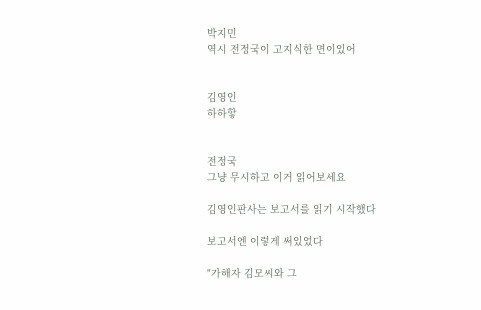박지민
역시 전정국이 고지식한 면이있어


김영인
하하핳


전정국
그냥 무시하고 이거 읽어보세요

김영인판사는 보고서를 읽기 시작했다

보고서엔 이렇게 써있었다

"가해자 김모씨와 그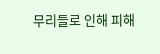무리들로 인해 피해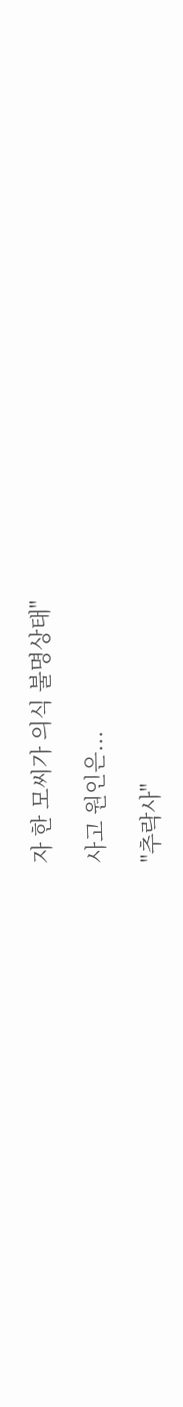자 한 모씨가 의식 불명상태"

사고 원인은...

"추락사"